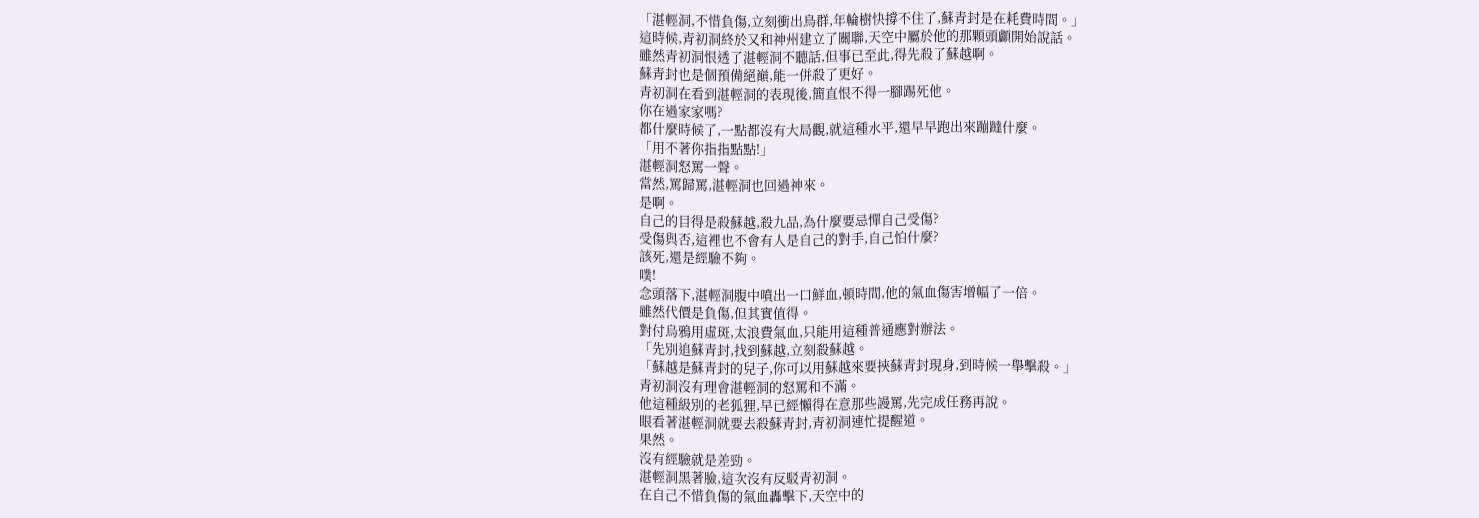「湛輕洞,不惜負傷,立刻衝出鳥群,年輪樹快撐不住了,蘇青封是在耗費時間。」
這時候,青初洞終於又和神州建立了關聯,天空中屬於他的那顆頭顱開始說話。
雖然青初洞恨透了湛輕洞不聽話,但事已至此,得先殺了蘇越啊。
蘇青封也是個預備絕巔,能一併殺了更好。
青初洞在看到湛輕洞的表現後,簡直恨不得一腳踢死他。
你在過家家嗎?
都什麼時候了,一點都沒有大局觀,就這種水平,還早早跑出來蹦躂什麼。
「用不著你指指點點!」
湛輕洞怒罵一聲。
當然,罵歸罵,湛輕洞也回過神來。
是啊。
自己的目得是殺蘇越,殺九品,為什麼要忌憚自己受傷?
受傷與否,這裡也不會有人是自己的對手,自己怕什麼?
該死,還是經驗不夠。
噗!
念頭落下,湛輕洞腹中噴出一口鮮血,頓時間,他的氣血傷害增幅了一倍。
雖然代價是負傷,但其實值得。
對付烏鴉用虛斑,太浪費氣血,只能用這種普通應對辦法。
「先別追蘇青封,找到蘇越,立刻殺蘇越。
「蘇越是蘇青封的兒子,你可以用蘇越來要挾蘇青封現身,到時候一舉擊殺。」
青初洞沒有理會湛輕洞的怒罵和不滿。
他這種級別的老狐狸,早已經懶得在意那些謾罵,先完成任務再說。
眼看著湛輕洞就要去殺蘇青封,青初洞連忙提醒道。
果然。
沒有經驗就是差勁。
湛輕洞黑著臉,這次沒有反駁青初洞。
在自己不惜負傷的氣血轟擊下,天空中的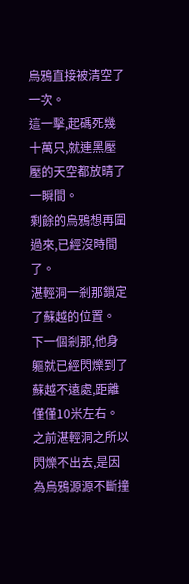烏鴉直接被清空了一次。
這一擊,起碼死幾十萬只,就連黑壓壓的天空都放晴了一瞬間。
剩餘的烏鴉想再圍過來,已經沒時間了。
湛輕洞一剎那鎖定了蘇越的位置。
下一個剎那,他身軀就已經閃爍到了蘇越不遠處,距離僅僅10米左右。
之前湛輕洞之所以閃爍不出去,是因為烏鴉源源不斷撞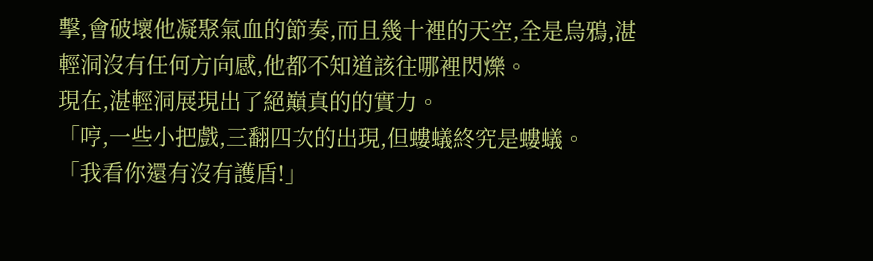擊,會破壞他凝聚氣血的節奏,而且幾十裡的天空,全是烏鴉,湛輕洞沒有任何方向感,他都不知道該往哪裡閃爍。
現在,湛輕洞展現出了絕巔真的的實力。
「哼,一些小把戲,三翻四次的出現,但螻蟻終究是螻蟻。
「我看你還有沒有護盾!」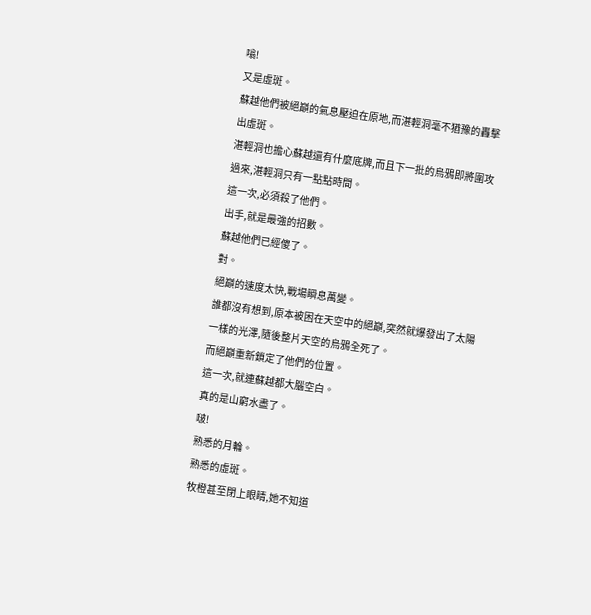嗡!
又是虛斑。
蘇越他們被絕巔的氣息壓迫在原地,而湛輕洞毫不猶豫的轟擊出虛斑。
湛輕洞也擔心蘇越還有什麼底牌,而且下一批的烏鴉即將圍攻過來,湛輕洞只有一點點時間。
這一次,必須殺了他們。
出手,就是最強的招數。
蘇越他們已經傻了。
對。
絕巔的速度太快,戰場瞬息萬變。
誰都沒有想到,原本被困在天空中的絕巔,突然就爆發出了太陽一樣的光澤,隨後整片天空的烏鴉全死了。
而絕巔重新鎖定了他們的位置。
這一次,就連蘇越都大腦空白。
真的是山窮水盡了。
啵!
熟悉的月輪。
熟悉的虛斑。
牧橙甚至閉上眼睛,她不知道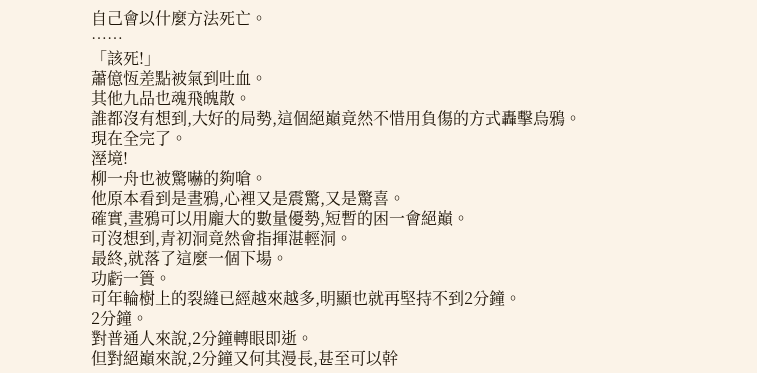自己會以什麼方法死亡。
……
「該死!」
蕭億恆差點被氣到吐血。
其他九品也魂飛魄散。
誰都沒有想到,大好的局勢,這個絕巔竟然不惜用負傷的方式轟擊烏鴉。
現在全完了。
溼境!
柳一舟也被驚嚇的夠嗆。
他原本看到是晝鴉,心裡又是震驚,又是驚喜。
確實,晝鴉可以用龐大的數量優勢,短暫的困一會絕巔。
可沒想到,青初洞竟然會指揮湛輕洞。
最終,就落了這麼一個下場。
功虧一簣。
可年輪樹上的裂縫已經越來越多,明顯也就再堅持不到2分鐘。
2分鐘。
對普通人來說,2分鐘轉眼即逝。
但對絕巔來說,2分鐘又何其漫長,甚至可以幹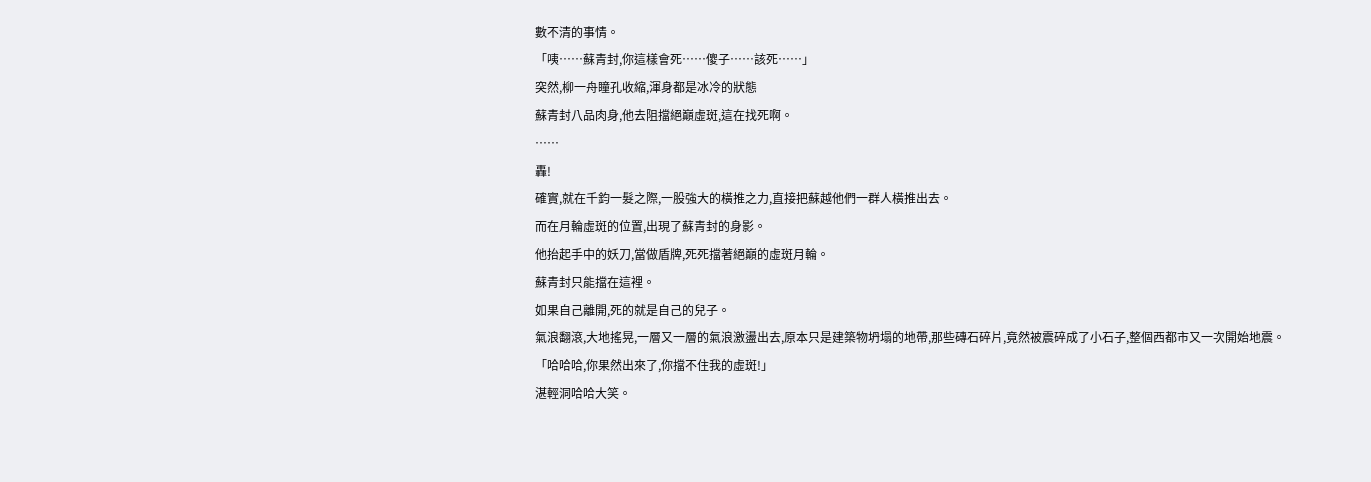數不清的事情。
「咦……蘇青封,你這樣會死……傻子……該死……」
突然,柳一舟瞳孔收縮,渾身都是冰冷的狀態
蘇青封八品肉身,他去阻擋絕巔虛斑,這在找死啊。
……
轟!
確實,就在千鈞一髮之際,一股強大的橫推之力,直接把蘇越他們一群人橫推出去。
而在月輪虛斑的位置,出現了蘇青封的身影。
他抬起手中的妖刀,當做盾牌,死死擋著絕巔的虛斑月輪。
蘇青封只能擋在這裡。
如果自己離開,死的就是自己的兒子。
氣浪翻滾,大地搖晃,一層又一層的氣浪激盪出去,原本只是建築物坍塌的地帶,那些磚石碎片,竟然被震碎成了小石子,整個西都市又一次開始地震。
「哈哈哈,你果然出來了,你擋不住我的虛斑!」
湛輕洞哈哈大笑。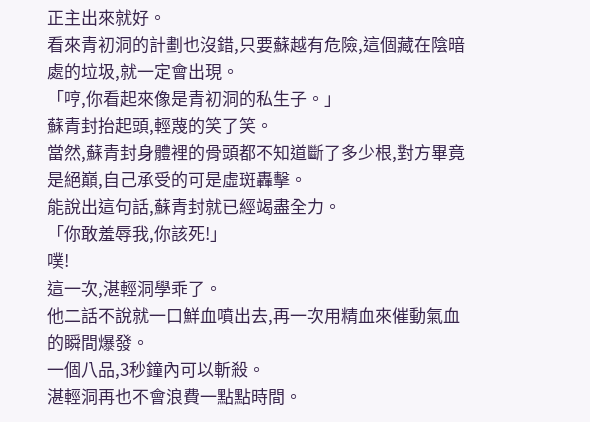正主出來就好。
看來青初洞的計劃也沒錯,只要蘇越有危險,這個藏在陰暗處的垃圾,就一定會出現。
「哼,你看起來像是青初洞的私生子。」
蘇青封抬起頭,輕蔑的笑了笑。
當然,蘇青封身體裡的骨頭都不知道斷了多少根,對方畢竟是絕巔,自己承受的可是虛斑轟擊。
能說出這句話,蘇青封就已經竭盡全力。
「你敢羞辱我,你該死!」
噗!
這一次,湛輕洞學乖了。
他二話不說就一口鮮血噴出去,再一次用精血來催動氣血的瞬間爆發。
一個八品,3秒鐘內可以斬殺。
湛輕洞再也不會浪費一點點時間。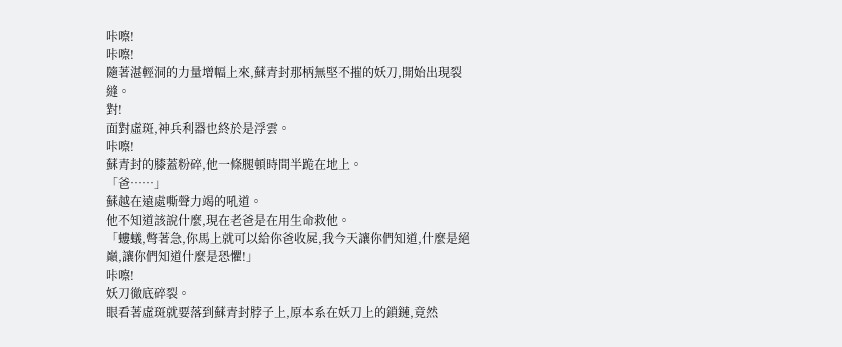咔嚓!
咔嚓!
隨著湛輕洞的力量增幅上來,蘇青封那柄無堅不摧的妖刀,開始出現裂縫。
對!
面對虛斑,神兵利器也終於是浮雲。
咔嚓!
蘇青封的膝蓋粉碎,他一條腿頓時間半跪在地上。
「爸……」
蘇越在遠處嘶聲力竭的吼道。
他不知道該說什麼,現在老爸是在用生命救他。
「螻蟻,彆著急,你馬上就可以給你爸收屍,我今天讓你們知道,什麼是絕巔,讓你們知道什麼是恐懼!」
咔嚓!
妖刀徹底碎裂。
眼看著虛斑就要落到蘇青封脖子上,原本系在妖刀上的鎖鏈,竟然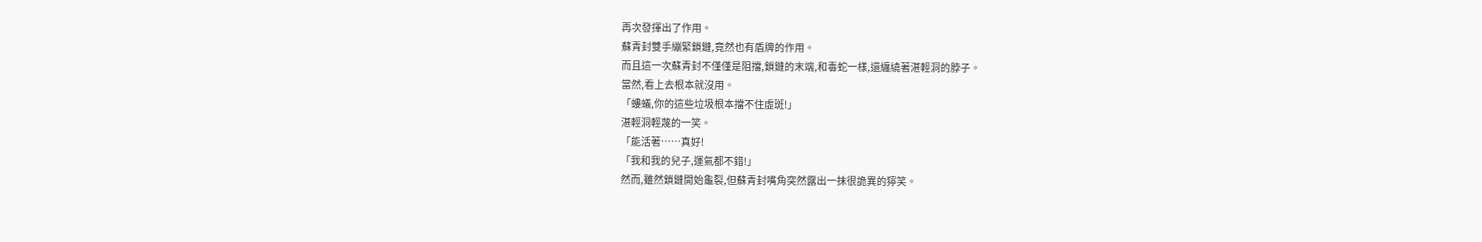再次發揮出了作用。
蘇青封雙手繃緊鎖鏈,竟然也有盾牌的作用。
而且這一次蘇青封不僅僅是阻擋,鎖鏈的末端,和毒蛇一樣,還纏繞著湛輕洞的脖子。
當然,看上去根本就沒用。
「螻蟻,你的這些垃圾根本擋不住虛斑!」
湛輕洞輕蔑的一笑。
「能活著……真好!
「我和我的兒子,運氣都不錯!」
然而,雖然鎖鏈開始龜裂,但蘇青封嘴角突然露出一抹很詭異的獰笑。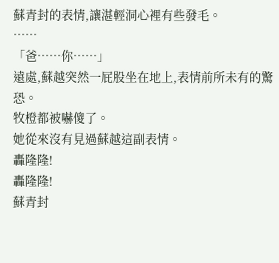蘇青封的表情,讓湛輕洞心裡有些發毛。
……
「爸……你……」
遠處,蘇越突然一屁股坐在地上,表情前所未有的驚恐。
牧橙都被嚇傻了。
她從來沒有見過蘇越這副表情。
轟隆隆!
轟隆隆!
蘇青封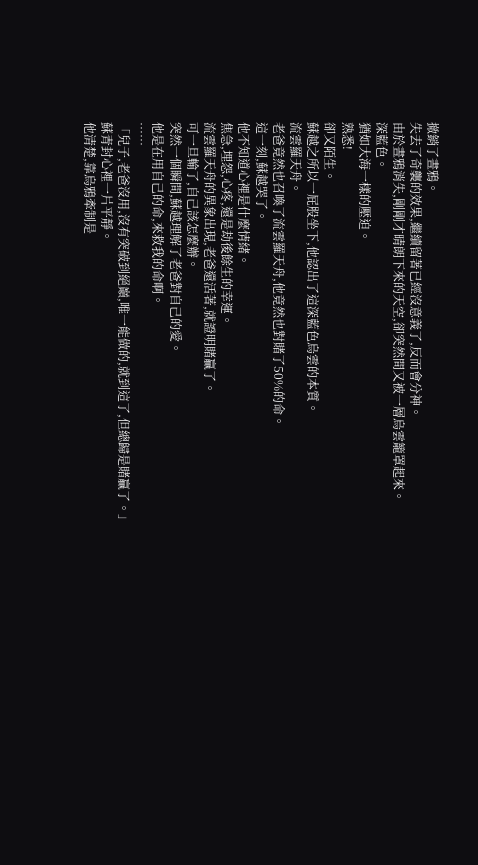撤銷了晝鴉。
失去了奇襲的效果,繼續留著已經沒意義了,反而會分神。
由於晝鴉消失,剛剛才晴朗下來的天空,卻突然間又被一層烏雲籠罩起來。
深藍色。
猶如大海一樣的壓迫。
熟悉!
卻又陌生。
蘇越之所以一屁股坐下,他認出了這深藍色烏雲的本質。
流雲羅天舟。
老爸竟然也召喚了流雲羅天舟,他竟然也對賭了50%的命。
這一刻,蘇越哭了。
他不知道心裡是什麼情緒。
焦急,埋怨,心疼,還是劫後餘生的幸運。
流雲羅天舟的異象出現,老爸還活著,就證明賭贏了。
可一旦輸了,自己該怎麼辦。
突然一個瞬間,蘇越理解了老爸對自己的愛。
他是在用自己的命,來救我的命啊。
……
「兒子,老爸沒用,沒有突破到絕巔,唯一能做的,就到這了,但總歸是賭贏了。」
蘇青封心裡一片平靜。
他清楚,靠烏鴉牽制是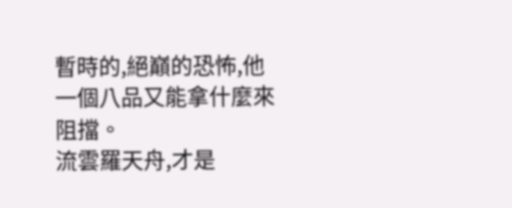暫時的,絕巔的恐怖,他一個八品又能拿什麼來阻擋。
流雲羅天舟,才是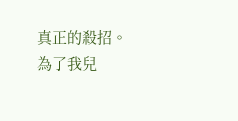真正的殺招。
為了我兒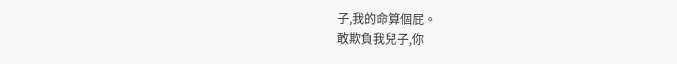子,我的命算個屁。
敢欺負我兒子,你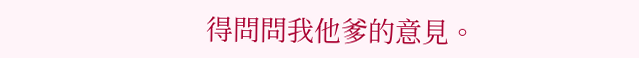得問問我他爹的意見。